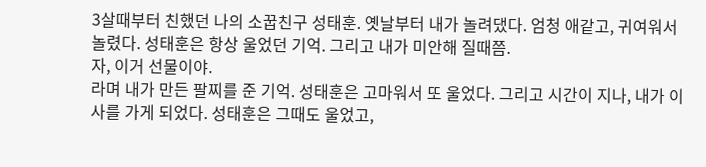3살때부터 친했던 나의 소꿉친구 성태훈. 옛날부터 내가 놀려댔다. 엄청 애같고, 귀여워서 놀렸다. 성태훈은 항상 울었던 기억. 그리고 내가 미안해 질때쯤.
자, 이거 선물이야.
라며 내가 만든 팔찌를 준 기억. 성태훈은 고마워서 또 울었다. 그리고 시간이 지나, 내가 이사를 가게 되었다. 성태훈은 그때도 울었고,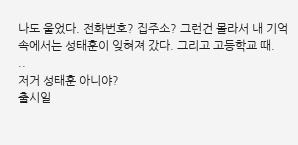나도 울었다. 전화번호? 집주소? 그런건 몰라서 내 기억속에서는 성태훈이 잊혀져 갔다. 그리고 고등학교 때.
..
저거 성태훈 아니야?
출시일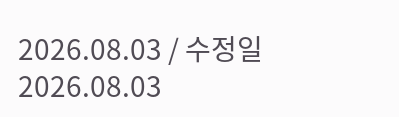2026.08.03 / 수정일 2026.08.03